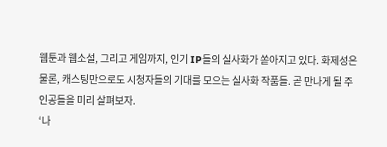웹툰과 웹소설, 그리고 게임까지, 인기 IP들의 실사화가 쏟아지고 있다. 화제성은 물론, 캐스팅만으로도 시청자들의 기대를 모으는 실사화 작품들. 곧 만나게 될 주인공들을 미리 살펴보자.
‘나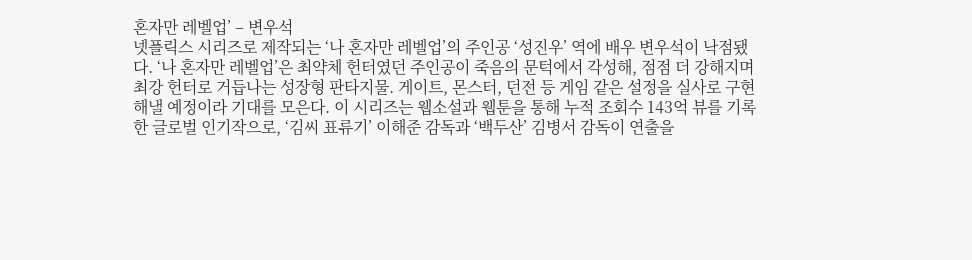혼자만 레벨업’ – 변우석
넷플릭스 시리즈로 제작되는 ‘나 혼자만 레벨업’의 주인공 ‘성진우’ 역에 배우 변우석이 낙점됐다. ‘나 혼자만 레벨업’은 최약체 헌터였던 주인공이 죽음의 문턱에서 각성해, 점점 더 강해지며 최강 헌터로 거듭나는 성장형 판타지물. 게이트, 몬스터, 던전 등 게임 같은 설정을 실사로 구현해낼 예정이라 기대를 모은다. 이 시리즈는 웹소설과 웹툰을 통해 누적 조회수 143억 뷰를 기록한 글로벌 인기작으로, ‘김씨 표류기’ 이해준 감독과 ‘백두산’ 김병서 감독이 연출을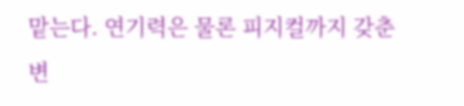맡는다. 연기력은 물론 피지컬까지 갖춘 변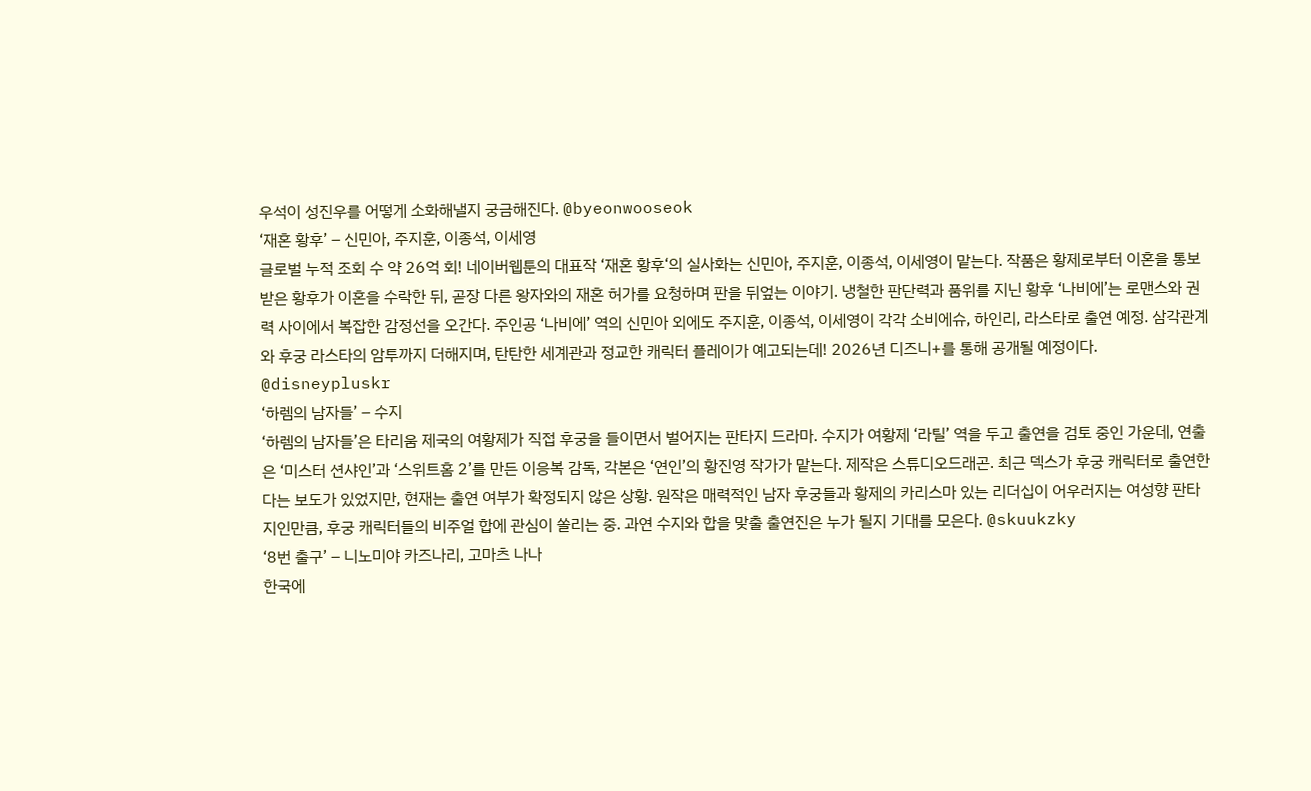우석이 성진우를 어떻게 소화해낼지 궁금해진다. @byeonwooseok
‘재혼 황후’ – 신민아, 주지훈, 이종석, 이세영
글로벌 누적 조회 수 약 26억 회! 네이버웹툰의 대표작 ‘재혼 황후‘의 실사화는 신민아, 주지훈, 이종석, 이세영이 맡는다. 작품은 황제로부터 이혼을 통보받은 황후가 이혼을 수락한 뒤, 곧장 다른 왕자와의 재혼 허가를 요청하며 판을 뒤엎는 이야기. 냉철한 판단력과 품위를 지닌 황후 ‘나비에’는 로맨스와 권력 사이에서 복잡한 감정선을 오간다. 주인공 ‘나비에’ 역의 신민아 외에도 주지훈, 이종석, 이세영이 각각 소비에슈, 하인리, 라스타로 출연 예정. 삼각관계와 후궁 라스타의 암투까지 더해지며, 탄탄한 세계관과 정교한 캐릭터 플레이가 예고되는데! 2026년 디즈니+를 통해 공개될 예정이다. @disneypluskr
‘하렘의 남자들’ – 수지
‘하렘의 남자들’은 타리움 제국의 여황제가 직접 후궁을 들이면서 벌어지는 판타지 드라마. 수지가 여황제 ‘라틸’ 역을 두고 출연을 검토 중인 가운데, 연출은 ‘미스터 션샤인’과 ‘스위트홈 2’를 만든 이응복 감독, 각본은 ‘연인’의 황진영 작가가 맡는다. 제작은 스튜디오드래곤. 최근 덱스가 후궁 캐릭터로 출연한다는 보도가 있었지만, 현재는 출연 여부가 확정되지 않은 상황. 원작은 매력적인 남자 후궁들과 황제의 카리스마 있는 리더십이 어우러지는 여성향 판타지인만큼, 후궁 캐릭터들의 비주얼 합에 관심이 쏠리는 중. 과연 수지와 합을 맞출 출연진은 누가 될지 기대를 모은다. @skuukzky
‘8번 출구’ – 니노미야 카즈나리, 고마츠 나나
한국에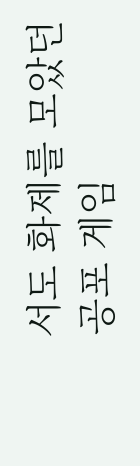서도 화제를 모았던 공포 게임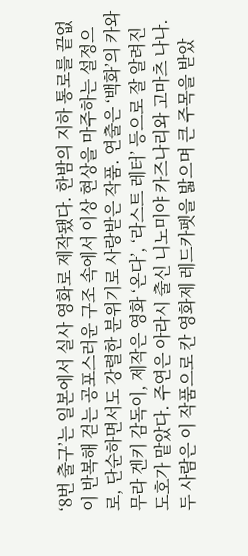‘8번 출구’는 일본에서 실사 영화로 제작됐다. 한밤의 지하 통로를 끝없이 반복해 걷는 공포스러운 구조 속에서 이상 현상을 마주하는 설정으로, 단순하면서도 강렬한 분위기로 사랑받은 작품. 연출은 ‘백화’의 카와무라 겐키 감독이, 제작은 영화 ‘온다’, ‘라스트 레터’ 등으로 잘 알려진 도호가 맡았다. 주연은 아라시 출신 니노미야 카즈나리와 고마츠 나나. 두 사람은 이 작품으로 칸 영화제 레드카펫을 밟으며 큰 주목을 받았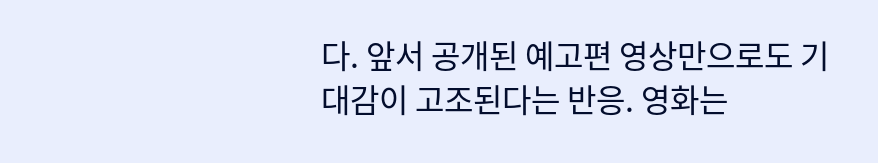다. 앞서 공개된 예고편 영상만으로도 기대감이 고조된다는 반응. 영화는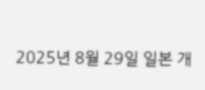2025년 8월 29일 일본 개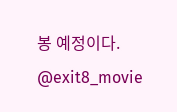봉 예정이다. @exit8_movie